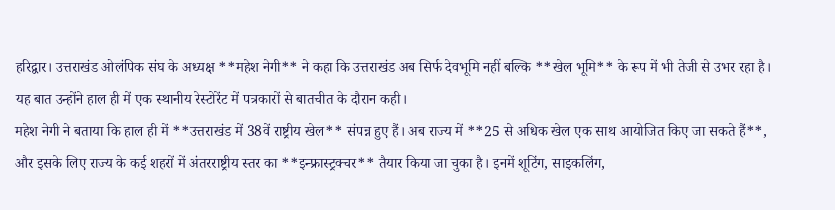हरिद्वार। उत्तराखंड ओलंपिक संघ के अध्यक्ष **महेश नेगी** ने कहा कि उत्तराखंड अब सिर्फ देवभूमि नहीं बल्कि **खेल भूमि** के रूप में भी तेजी से उभर रहा है। यह बात उन्होंने हाल ही में एक स्थानीय रेस्टोरेंट में पत्रकारों से बातचीत के दौरान कही।
महेश नेगी ने बताया कि हाल ही में **उत्तराखंड में 38वें राष्ट्रीय खेल** संपन्न हुए हैं। अब राज्य में **25 से अधिक खेल एक साथ आयोजित किए जा सकते हैं**, और इसके लिए राज्य के कई शहरों में अंतरराष्ट्रीय स्तर का **इन्फ्रास्ट्रक्चर** तैयार किया जा चुका है। इनमें शूटिंग, साइकलिंग,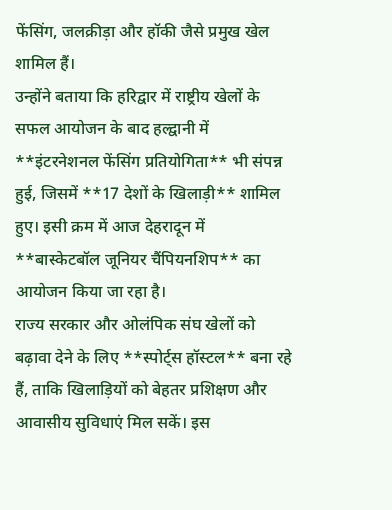फेंसिंग, जलक्रीड़ा और हॉकी जैसे प्रमुख खेल शामिल हैं।
उन्होंने बताया कि हरिद्वार में राष्ट्रीय खेलों के सफल आयोजन के बाद हल्द्वानी में **इंटरनेशनल फेंसिंग प्रतियोगिता** भी संपन्न हुई, जिसमें **17 देशों के खिलाड़ी** शामिल हुए। इसी क्रम में आज देहरादून में **बास्केटबॉल जूनियर चैंपियनशिप** का आयोजन किया जा रहा है।
राज्य सरकार और ओलंपिक संघ खेलों को बढ़ावा देने के लिए **स्पोर्ट्स हॉस्टल** बना रहे हैं, ताकि खिलाड़ियों को बेहतर प्रशिक्षण और आवासीय सुविधाएं मिल सकें। इस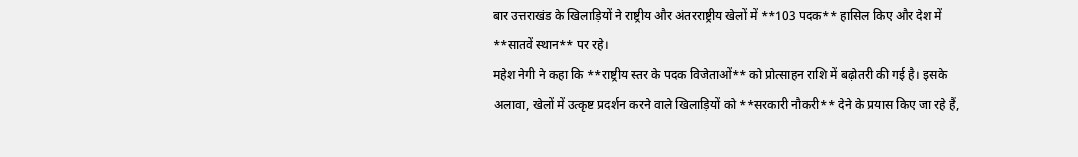बार उत्तराखंड के खिलाड़ियों ने राष्ट्रीय और अंतरराष्ट्रीय खेलों में **103 पदक** हासिल किए और देश में **सातवें स्थान** पर रहे।
महेश नेगी ने कहा कि **राष्ट्रीय स्तर के पदक विजेताओं** को प्रोत्साहन राशि में बढ़ोतरी की गई है। इसके अलावा, खेलों में उत्कृष्ट प्रदर्शन करने वाले खिलाड़ियों को **सरकारी नौकरी** देने के प्रयास किए जा रहे हैं,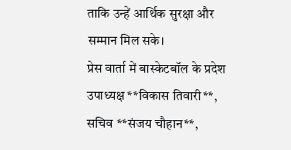ताकि उन्हें आर्थिक सुरक्षा और सम्मान मिल सके।
प्रेस वार्ता में बास्केटबॉल के प्रदेश उपाध्यक्ष **विकास तिवारी**, सचिव **संजय चौहान**,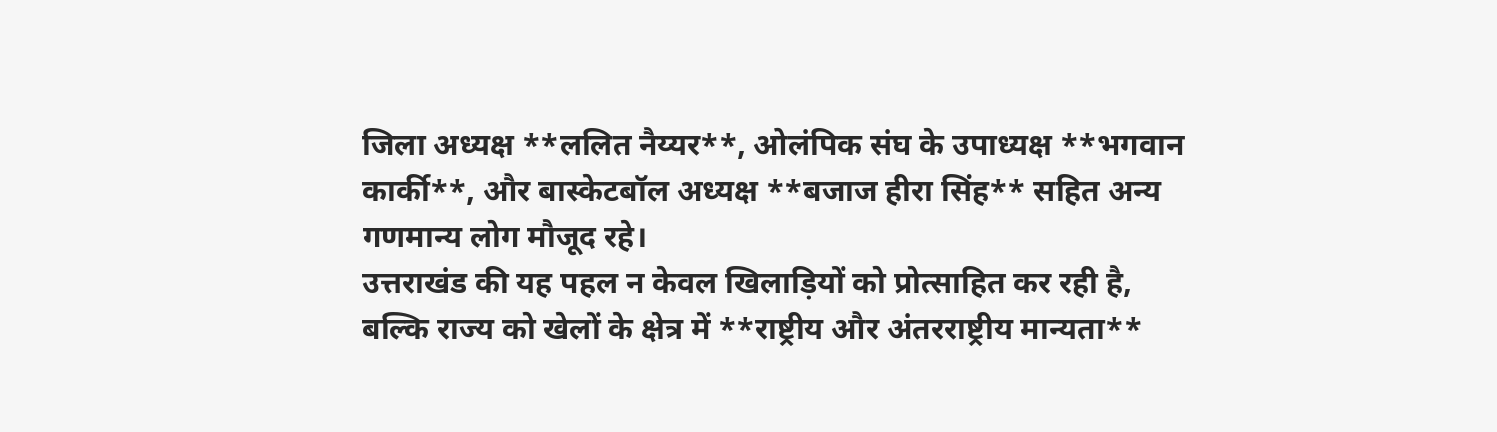जिला अध्यक्ष **ललित नैय्यर**, ओलंपिक संघ के उपाध्यक्ष **भगवान कार्की**, और बास्केटबॉल अध्यक्ष **बजाज हीरा सिंह** सहित अन्य गणमान्य लोग मौजूद रहे।
उत्तराखंड की यह पहल न केवल खिलाड़ियों को प्रोत्साहित कर रही है, बल्कि राज्य को खेलों के क्षेत्र में **राष्ट्रीय और अंतरराष्ट्रीय मान्यता**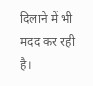दिलाने में भी मदद कर रही है।